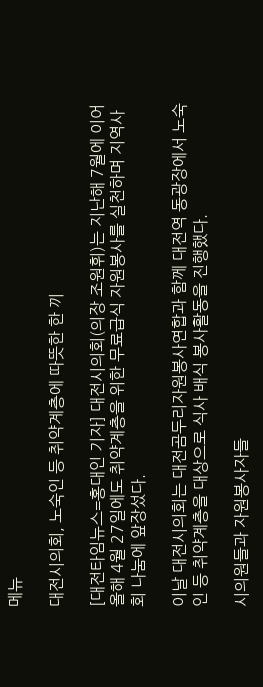메뉴

대전시의회, 노숙인 등 취약계층에 따뜻한 한 끼

[대전타임뉴스=홍대인 기자] 대전시의회(의장 조원휘)는 지난해 7월에 이어 올해 4월 27일에도 취약계층을 위한 무료급식 자원봉사를 실천하며 지역사회 나눔에 앞장섰다.

이날 대전시의회는 대전곰두리자원봉사연합과 함께 대전역 동광장에서 노숙인 등 취약계층을 대상으로 식사 배식 봉사활동을 진행했다.

시의원들과 자원봉사자들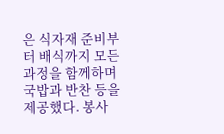은 식자재 준비부터 배식까지 모든 과정을 함께하며 국밥과 반찬 등을 제공했다. 봉사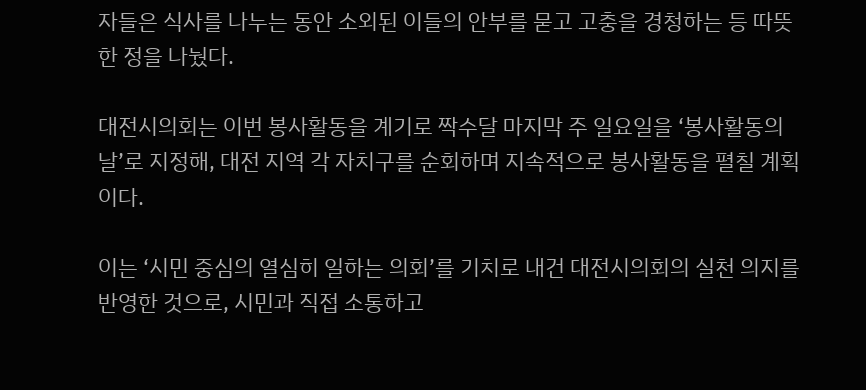자들은 식사를 나누는 동안 소외된 이들의 안부를 묻고 고충을 경청하는 등 따뜻한 정을 나눴다.

대전시의회는 이번 봉사활동을 계기로 짝수달 마지막 주 일요일을 ‘봉사활동의 날’로 지정해, 대전 지역 각 자치구를 순회하며 지속적으로 봉사활동을 펼칠 계획이다.

이는 ‘시민 중심의 열심히 일하는 의회’를 기치로 내건 대전시의회의 실천 의지를 반영한 것으로, 시민과 직접 소통하고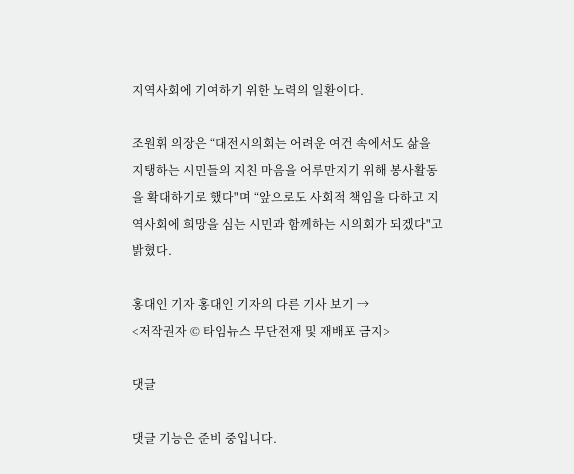지역사회에 기여하기 위한 노력의 일환이다.

조원휘 의장은 “대전시의회는 어려운 여건 속에서도 삶을 지탱하는 시민들의 지친 마음을 어루만지기 위해 봉사활동을 확대하기로 했다"며 “앞으로도 사회적 책임을 다하고 지역사회에 희망을 심는 시민과 함께하는 시의회가 되겠다"고 밝혔다.

홍대인 기자 홍대인 기자의 다른 기사 보기 →
<저작권자 © 타임뉴스 무단전재 및 재배포 금지>

댓글

댓글 기능은 준비 중입니다.